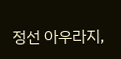정선 아우라지,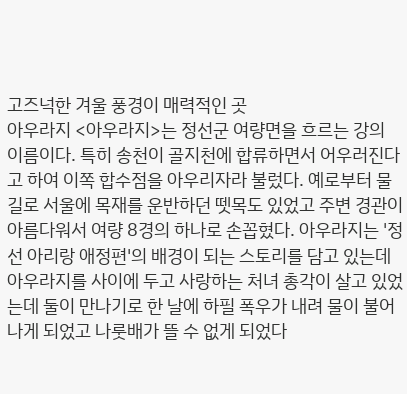고즈넉한 겨울 풍경이 매력적인 곳
아우라지 <아우라지>는 정선군 여량면을 흐르는 강의 이름이다. 특히 송천이 골지천에 합류하면서 어우러진다고 하여 이쪽 합수점을 아우리자라 불렀다. 예로부터 물길로 서울에 목재를 운반하던 뗏목도 있었고 주변 경관이 아름다워서 여량 8경의 하나로 손꼽혔다. 아우라지는 '정선 아리랑 애정편'의 배경이 되는 스토리를 담고 있는데 아우라지를 사이에 두고 사랑하는 처녀 총각이 살고 있었는데 둘이 만나기로 한 날에 하필 폭우가 내려 물이 불어나게 되었고 나룻배가 뜰 수 없게 되었다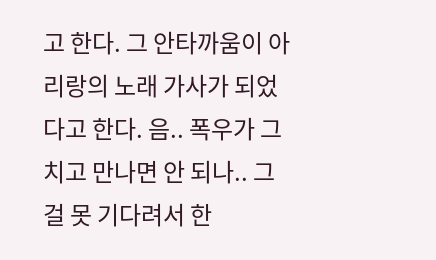고 한다. 그 안타까움이 아리랑의 노래 가사가 되었다고 한다. 음.. 폭우가 그치고 만나면 안 되나.. 그걸 못 기다려서 한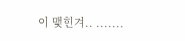이 맺힌겨.. .......